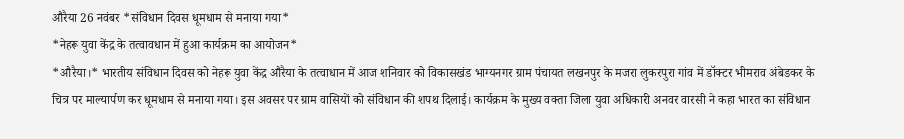औरैया 26 नवंबर *संविधान दिवस धूमधाम से मनाया गया*
*नेहरू युवा केंद्र के तत्वावधान में हुआ कार्यक्रम का आयोजन*
*औरैया।* भारतीय संविधान दिवस को नेहरू युवा केंद्र औरैया के तत्वाधान में आज शनिवार को विकासखंड भाग्यनगर ग्राम पंचायत लखनपुर के मजरा लुकरपुरा गांव में डॉक्टर भीमराव अंबेडकर के चित्र पर माल्यार्पण कर धूमधाम से मनाया गया। इस अवसर पर ग्राम वासियों को संविधान की शपथ दिलाई। कार्यक्रम के मुख्य वक्ता जिला युवा अधिकारी अनवर वारसी ने कहा भारत का संविधान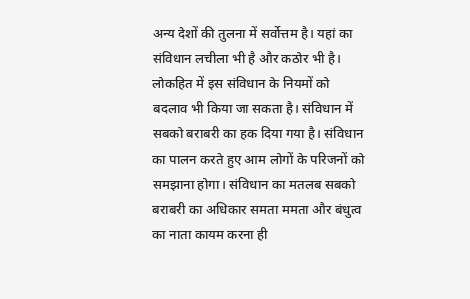अन्य देशों की तुलना में सर्वोत्तम है। यहां का संविधान लचीला भी है और कठोर भी है। लोकहित में इस संविधान के नियमों को बदलाव भी किया जा सकता है। संविधान में सबको बराबरी का हक दिया गया है। संविधान का पालन करते हुए आम लोगों के परिजनों को समझाना होगा। संविधान का मतलब सबको बराबरी का अधिकार समता ममता और बंधुत्व का नाता कायम करना ही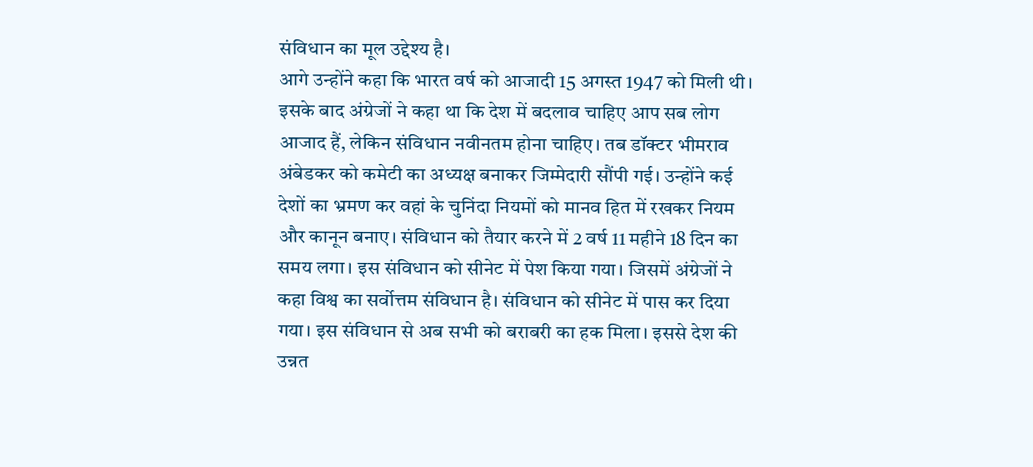संविधान का मूल उद्देश्य है।
आगे उन्होंने कहा कि भारत वर्ष को आजादी 15 अगस्त 1947 को मिली थी। इसके बाद अंग्रेजों ने कहा था कि देश में बदलाव चाहिए आप सब लोग आजाद हैं, लेकिन संविधान नवीनतम होना चाहिए। तब डॉक्टर भीमराव अंबेडकर को कमेटी का अध्यक्ष बनाकर जिम्मेदारी सौंपी गई। उन्होंने कई देशों का भ्रमण कर वहां के चुनिंदा नियमों को मानव हित में रखकर नियम और कानून बनाए। संविधान को तैयार करने में 2 वर्ष 11 महीने 18 दिन का समय लगा। इस संविधान को सीनेट में पेश किया गया। जिसमें अंग्रेजों ने कहा विश्व का सर्वोत्तम संविधान है। संविधान को सीनेट में पास कर दिया गया। इस संविधान से अब सभी को बराबरी का हक मिला। इससे देश की उन्नत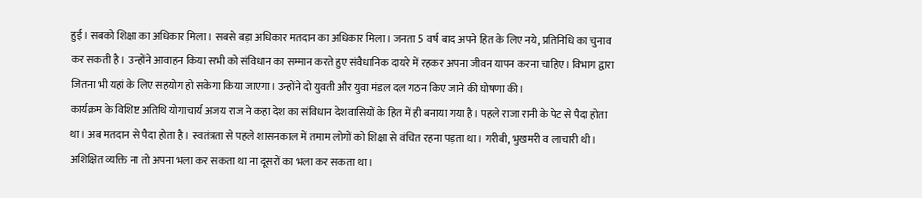हुई। सबको शिक्षा का अधिकार मिला। सबसे बड़ा अधिकार मतदान का अधिकार मिला। जनता 5 वर्ष बाद अपने हित के लिए नये, प्रतिनिधि का चुनाव कर सकती है। उन्होंने आवाहन किया सभी को संविधान का सम्मान करते हुए संवैधानिक दायरे में रहकर अपना जीवन यापन करना चाहिए। विभाग द्वारा जितना भी यहां के लिए सहयोग हो सकेगा किया जाएगा। उन्होंने दो युवती और युवा मंडल दल गठन किए जाने की घोषणा की।
कार्यक्रम के विशिष्ट अतिथि योगाचार्य अजय राज ने कहा देश का संविधान देशवासियों के हित में ही बनाया गया है। पहले राजा रानी के पेट से पैदा होता था। अब मतदान से पैदा होता है। स्वतंत्रता से पहले शासनकाल में तमाम लोगों को शिक्षा से वंचित रहना पड़ता था। गरीबी, भुखमरी व लाचारी थी। अशिक्षित व्यक्ति ना तो अपना भला कर सकता था ना दूसरों का भला कर सकता था।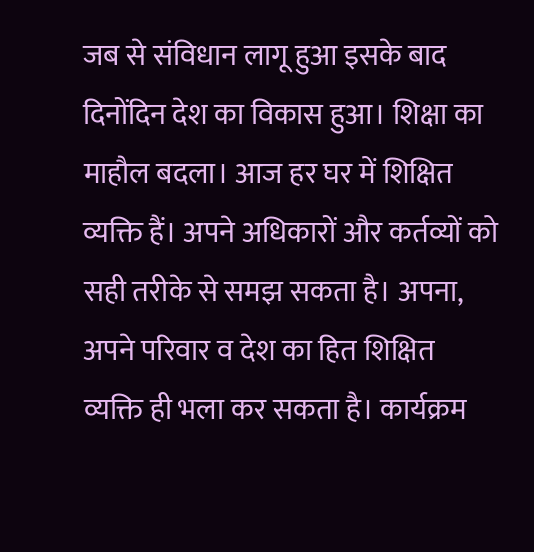जब से संविधान लागू हुआ इसके बाद दिनोंदिन देश का विकास हुआ। शिक्षा का माहौल बदला। आज हर घर में शिक्षित व्यक्ति हैं। अपने अधिकारों और कर्तव्यों को सही तरीके से समझ सकता है। अपना, अपने परिवार व देश का हित शिक्षित व्यक्ति ही भला कर सकता है। कार्यक्रम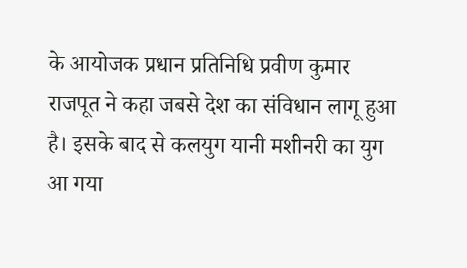के आयोजक प्रधान प्रतिनिधि प्रवीण कुमार राजपूत ने कहा जबसे देश का संविधान लागू हुआ है। इसके बाद से कलयुग यानी मशीनरी का युग आ गया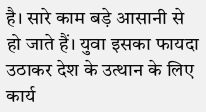है। सारे काम बड़े आसानी से हो जाते हैं। युवा इसका फायदा उठाकर देश के उत्थान के लिए कार्य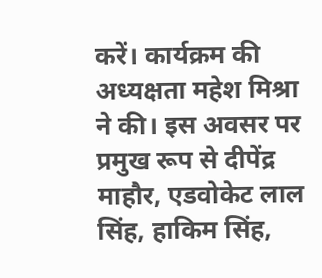करें। कार्यक्रम की अध्यक्षता महेश मिश्रा ने की। इस अवसर पर प्रमुख रूप से दीपेंद्र माहौर, एडवोकेट लाल सिंह, हाकिम सिंह,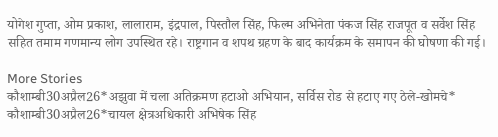योगेश गुप्ता, ओम प्रकाश, लालाराम, इंद्रपाल, पिस्तौल सिंह, फिल्म अभिनेता पंकज सिंह राजपूत व सर्वेश सिंह सहित तमाम गणमान्य लोग उपस्थित रहे। राष्ट्रगान व शपथ ग्रहण के बाद कार्यक्रम के समापन की घोषणा की गई।

More Stories
कौशाम्बी30अप्रैल26*अझुवा में चला अतिक्रमण हटाओ अभियान, सर्विस रोड से हटाए गए ठेले-खोमचे*
कौशाम्बी30अप्रैल26*चायल क्षेत्रअधिकारी अभिषेक सिंह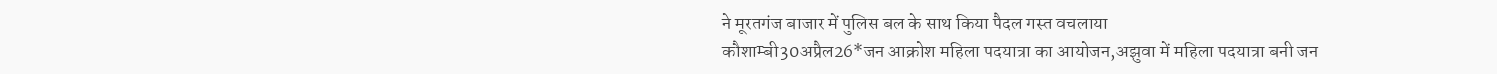ने मूरतगंज बाजार में पुलिस बल के साथ किया पैदल गस्त वचलाया
कौशाम्बी30अप्रैल26*जन आक्रोश महिला पदयात्रा का आयोजन,अझुवा में महिला पदयात्रा बनी जन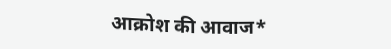आक्रोश की आवाज*